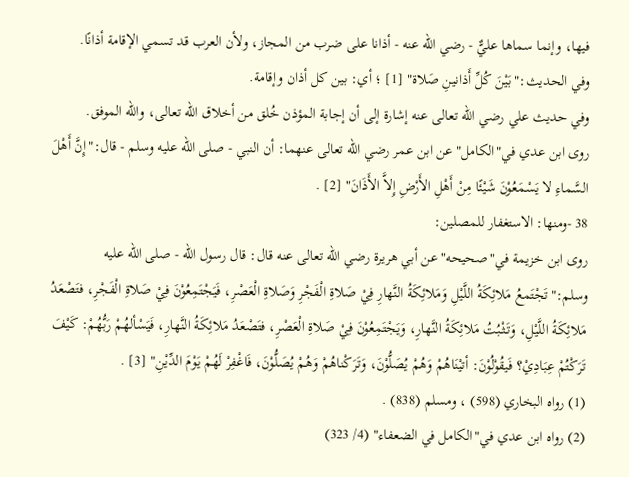فيها، وإنما سماها عليٌّ - رضي الله عنه - أذانا على ضرب من المجاز، ولأن العرب قد تسمي الإقامة أذانًا.
وفي الحديث:"بَيْنَ كُلِّ أَذانينِ صَلاة" [1] ؛ أي: بين كل أذان وإقامة.
وفي حديث علي رضي الله تعالى عنه إشارة إلى أن إجابة المؤذن خُلق من أخلاق الله تعالى، والله الموفق.
روى ابن عدي في"الكامل"عن ابن عمر رضي الله تعالى عنهما: أن النبي - صلى الله عليه وسلم - قال:"إِنَّ أَهْلَ السَّماءِ لا يَسْمَعُوْنَ شَيْئًا مِنْ أَهْلِ الأَرْضِ إِلاَّ الأَذَانَ" [2] .
38 -ومنها: الاستغفار للمصلين:
روى ابن خزيمة في"صحيحه"عن أبي هريرة رضي الله تعالى عنه قال: قال رسول الله - صلى الله عليه وسلم:"تَجْتَمعُ مَلائِكَةُ اللَّيْلِ وَمَلائِكَةُ النَّهارِ فِيْ صَلاةِ الْفَجْرِ وَصَلاةِ الْعَصْرِ، فَيَجْتَمِعُوْنَ فِيْ صَلاةِ الْفَجْرِ، فتَصْعَدُ مَلائِكَةُ اللَّيْلِ، وَتَثْبُتُ مَلائِكَةُ النَّهارِ، وَيَجْتَمِعُوْنَ فِيْ صَلاةِ الْعَصْرِ، فتَصْعَدُ مَلائِكَةُ النَّهارِ، فَيَسْألهُمْ رَبُّهُمْ: كَيْفَ تَرَكْتُمْ عِبَادِيْ؟ فَيقُوْلُوْنَ: أتيْنَاهُمْ وَهُمْ يُصَلُّوْنَ، وَتَرَكْناهُمْ وَهُمْ يُصَلُّوْنَ، فَاغْفِرْ لَهُمْ يَوْمَ الدِّيْنِ" [3] .
(1) رواه البخاري (598) ، ومسلم (838) .
(2) رواه ابن عدي في"الكامل في الضعفاء" (4/ 323)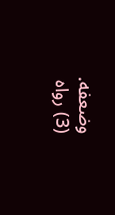وضعفه.
(3) رواه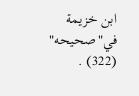ابن خزيمة في"صحيحه" (322) .